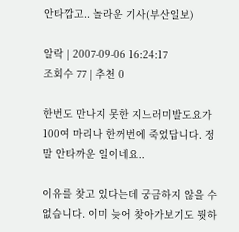안타깝고.. 놀라운 기사(부산일보)

알락 | 2007-09-06 16:24:17
조회수 77 | 추천 0

한번도 만나지 못한 지느러미발도요가 100여 마리나 한꺼번에 죽었답니다. 정말 안타까운 일이네요..

이유를 찾고 있다는데 궁금하지 않을 수 없습니다. 이미 늦어 찾아가보기도 뭣하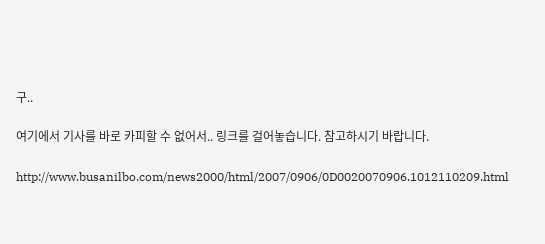구..

여기에서 기사를 바로 카피할 수 없어서.. 링크를 걸어놓습니다. 참고하시기 바랍니다.

http://www.busanilbo.com/news2000/html/2007/0906/0D0020070906.1012110209.html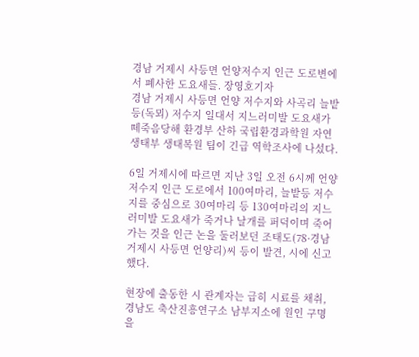경남 거제시 사등면 언양저수지 인근 도로변에서 폐사한 도요새들. 장영호기자
경남 거제시 사등면 언양 저수지와 사곡리 늘밭등(독뫼) 저수지 일대서 지느러미발 도요새가 떼죽음당해 환경부 산하 국립환경과학원 자연생태부 생태복원 팀이 긴급 역학조사에 나섰다.

6일 거제시에 따르면 지난 3일 오전 6시께 언양저수지 인근 도로에서 100여마리, 늘밭등 저수지를 중심으로 30여마리 등 130여마리의 지느러미발 도요새가 죽거나 날개를 퍼덕이며 죽어가는 것을 인근 논을 둘러보던 조태도(78·경남 거제시 사등면 언양리)씨 등이 발견, 시에 신고했다.

현장에 출동한 시 관계자는 급히 시료를 채취, 경남도 축산진흥연구소 남부지소에 원인 구명을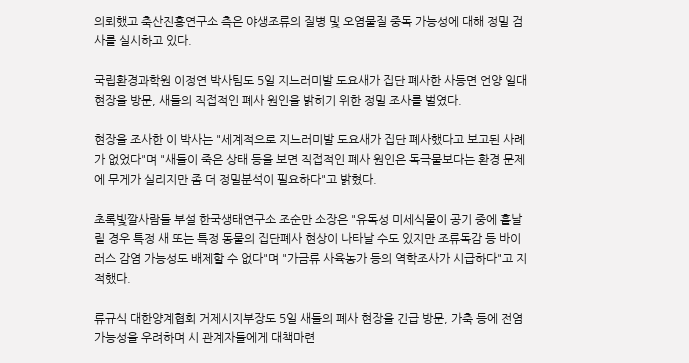의뢰했고 축산진흥연구소 측은 야생조류의 질병 및 오염물질 중독 가능성에 대해 정밀 검사를 실시하고 있다.

국립환경과학원 이정연 박사팀도 5일 지느러미발 도요새가 집단 폐사한 사등면 언양 일대 현장을 방문, 새들의 직접적인 폐사 원인을 밝히기 위한 정밀 조사를 벌였다.

현장을 조사한 이 박사는 "세계적으로 지느러미발 도요새가 집단 폐사했다고 보고된 사례가 없었다"며 "새들이 죽은 상태 등을 보면 직접적인 폐사 원인은 독극물보다는 환경 문제에 무게가 실리지만 좀 더 정밀분석이 필요하다"고 밝혔다.

초록빛깔사람들 부설 한국생태연구소 조순만 소장은 "유독성 미세식물이 공기 중에 흩날릴 경우 특정 새 또는 특정 동물의 집단폐사 현상이 나타날 수도 있지만 조류독감 등 바이러스 감염 가능성도 배제할 수 없다"며 "가금류 사육농가 등의 역학조사가 시급하다"고 지적했다.

류규식 대한양계협회 거제시지부장도 5일 새들의 폐사 현장을 긴급 방문, 가축 등에 전염 가능성을 우려하며 시 관계자들에게 대책마련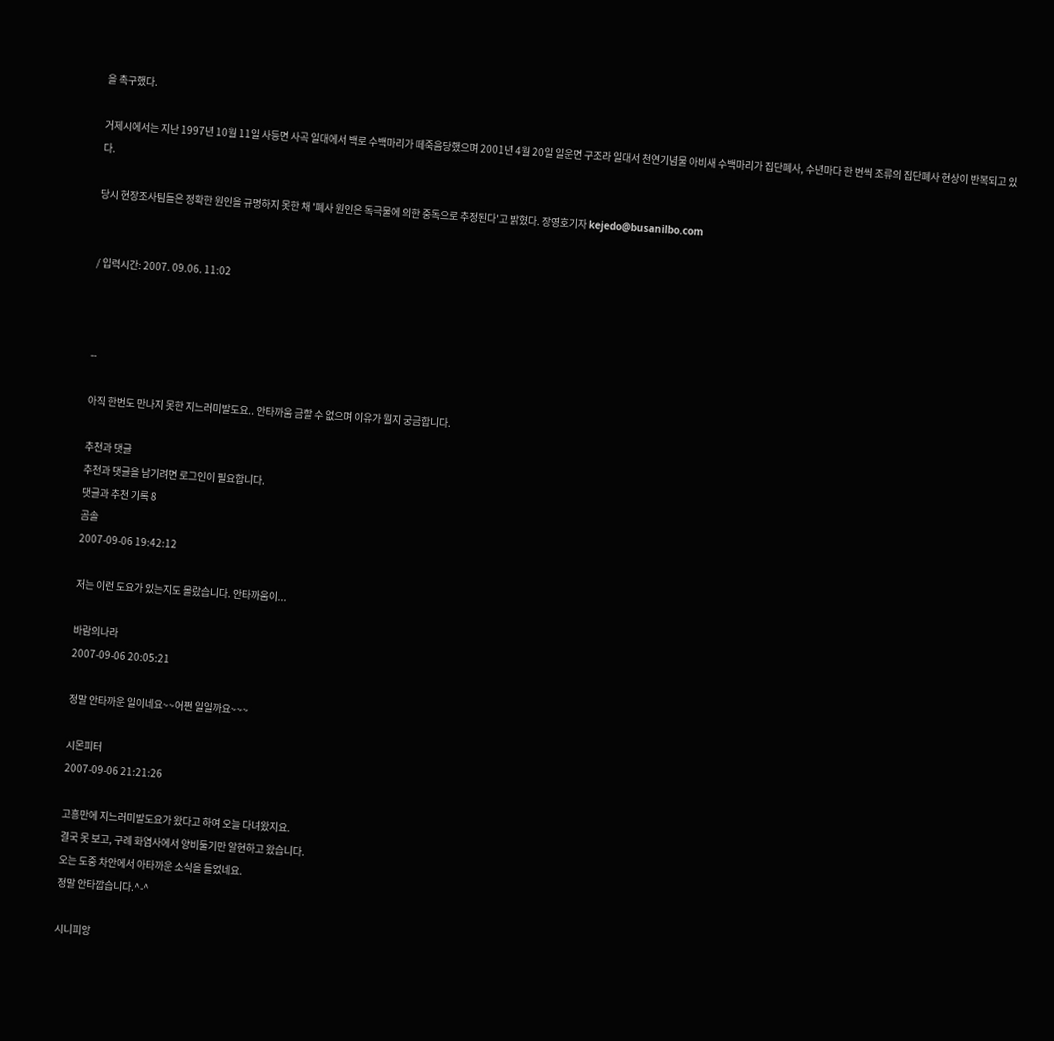을 촉구했다.

거제시에서는 지난 1997년 10월 11일 사등면 사곡 일대에서 백로 수백마리가 떼죽음당했으며 2001년 4월 20일 일운면 구조라 일대서 천연기념물 아비새 수백마리가 집단폐사, 수년마다 한 번씩 조류의 집단폐사 현상이 반복되고 있다.

당시 현장조사팀들은 정확한 원인을 규명하지 못한 채 '폐사 원인은 독극물에 의한 중독으로 추정된다'고 밝혔다. 장영호기자 kejedo@busanilbo.com


/ 입력시간: 2007. 09.06. 11:02



--

아직 한번도 만나지 못한 지느러미발도요.. 안타까움 금할 수 없으며 이유가 뭘지 궁금합니다.

추천과 댓글
추천과 댓글을 남기려면 로그인이 필요합니다.
댓글과 추천 기록 8
곰솔
2007-09-06 19:42:12

저는 이런 도요가 있는지도 몰랐습니다. 안타까움이...

바람의나라
2007-09-06 20:05:21

정말 안타까운 일이네요~~어쩐 일일까요~~~

시몬피터
2007-09-06 21:21:26

고흥만에 지느러미발도요가 왔다고 하여 오늘 다녀왔지요.
결국 못 보고, 구례 화염사에서 양비둘기만 알현하고 왔습니다.
오는 도중 차안에서 아타까운 소식을 들었네요.
정말 안타깝습니다.^-^

시니피앙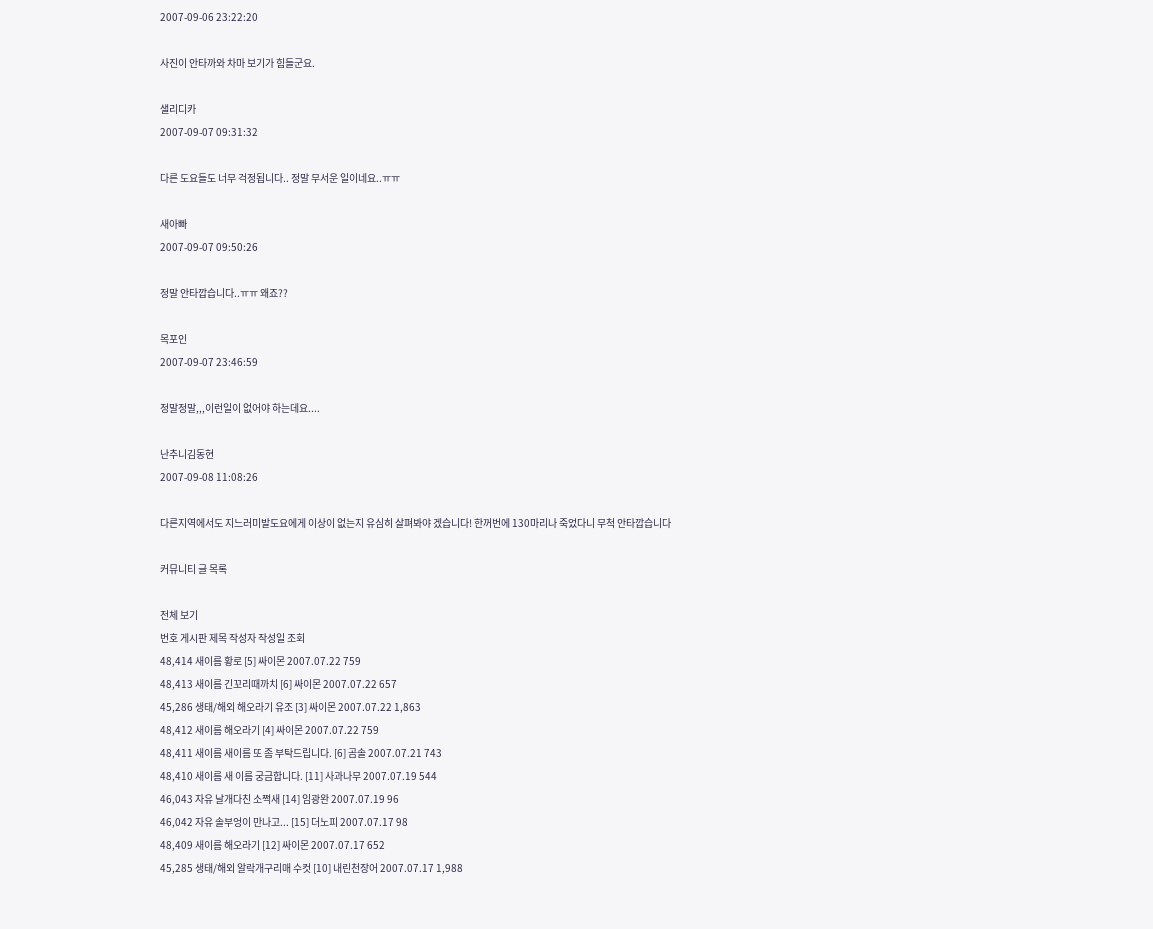2007-09-06 23:22:20

사진이 안타까와 차마 보기가 힘들군요.

샐리디카
2007-09-07 09:31:32

다른 도요들도 너무 걱정됩니다.. 정말 무서운 일이네요..ㅠㅠ

새아빠
2007-09-07 09:50:26

정말 안타깝습니다..ㅠㅠ 왜죠??

목포인
2007-09-07 23:46:59

정말정말,,,이런일이 없어야 하는데요....

난추니김동현
2007-09-08 11:08:26

다른지역에서도 지느러미발도요에게 이상이 없는지 유심히 살펴봐야 겠습니다! 한꺼번에 130마리나 죽었다니 무척 안타깝습니다

커뮤니티 글 목록

전체 보기
번호 게시판 제목 작성자 작성일 조회
48,414 새이름 황로 [5] 싸이몬 2007.07.22 759
48,413 새이름 긴꼬리때까치 [6] 싸이몬 2007.07.22 657
45,286 생태/해외 해오라기 유조 [3] 싸이몬 2007.07.22 1,863
48,412 새이름 해오라기 [4] 싸이몬 2007.07.22 759
48,411 새이름 새이름 또 좀 부탁드립니다. [6] 곰솔 2007.07.21 743
48,410 새이름 새 이름 궁금합니다. [11] 사과나무 2007.07.19 544
46,043 자유 날개다친 소쩍새 [14] 임광완 2007.07.19 96
46,042 자유 솔부엉이 만나고... [15] 더노피 2007.07.17 98
48,409 새이름 해오라기 [12] 싸이몬 2007.07.17 652
45,285 생태/해외 알락개구리매 수컷 [10] 내린천장어 2007.07.17 1,988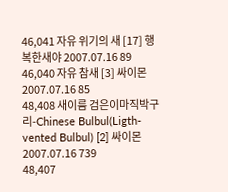46,041 자유 위기의 새 [17] 행복한새야 2007.07.16 89
46,040 자유 참새 [3] 싸이몬 2007.07.16 85
48,408 새이름 검은이마직박구리-Chinese Bulbul(Ligth-vented Bulbul) [2] 싸이몬 2007.07.16 739
48,407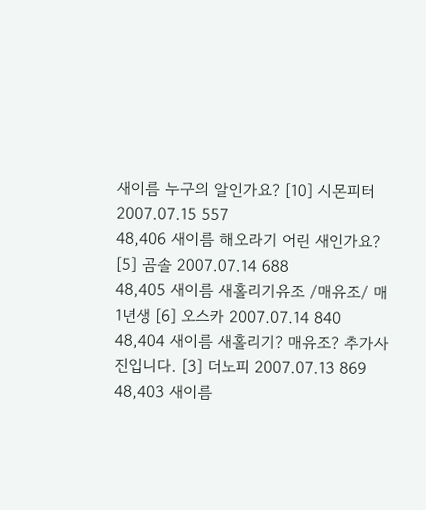새이름 누구의 알인가요? [10] 시몬피터 2007.07.15 557
48,406 새이름 해오라기 어린 새인가요? [5] 곰솔 2007.07.14 688
48,405 새이름 새홀리기유조 /매유조/ 매1년생 [6] 오스카 2007.07.14 840
48,404 새이름 새홀리기? 매유조? 추가사진입니다. [3] 더노피 2007.07.13 869
48,403 새이름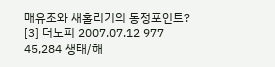매유조와 새홀리기의 동정포인트? [3] 더노피 2007.07.12 977
45,284 생태/해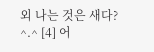외 나는 것은 새다? ^.^ [4] 어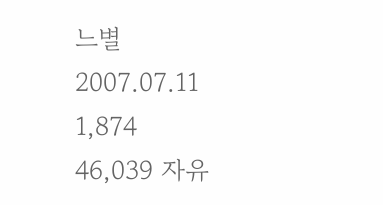느별 2007.07.11 1,874
46,039 자유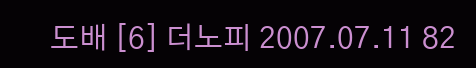도배 [6] 더노피 2007.07.11 82